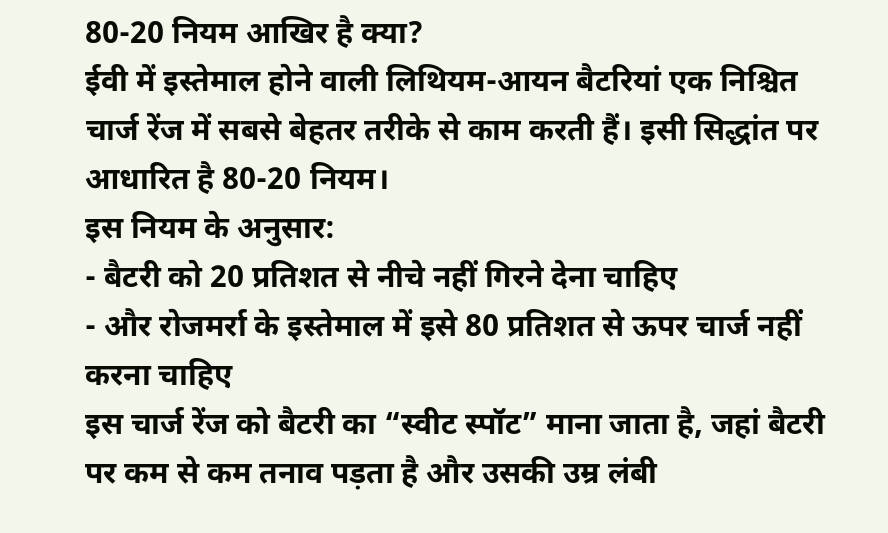80-20 नियम आखिर है क्या?
ईवी में इस्तेमाल होने वाली लिथियम-आयन बैटरियां एक निश्चित चार्ज रेंज में सबसे बेहतर तरीके से काम करती हैं। इसी सिद्धांत पर आधारित है 80-20 नियम।
इस नियम के अनुसार:
- बैटरी को 20 प्रतिशत से नीचे नहीं गिरने देना चाहिए
- और रोजमर्रा के इस्तेमाल में इसे 80 प्रतिशत से ऊपर चार्ज नहीं करना चाहिए
इस चार्ज रेंज को बैटरी का “स्वीट स्पॉट” माना जाता है, जहां बैटरी पर कम से कम तनाव पड़ता है और उसकी उम्र लंबी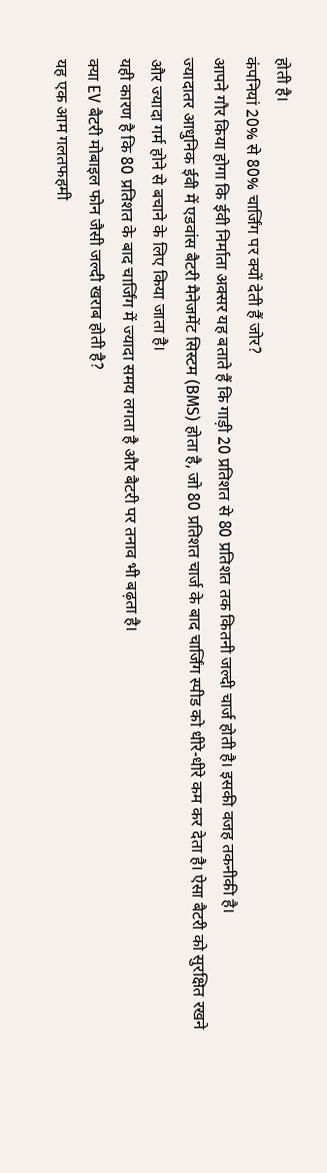होती है।
कंपनियां 20% से 80% चार्जिंग पर क्यों देती हैं जोर?
आपने गौर किया होगा कि ईवी निर्माता अक्सर यह बताते हैं कि गाड़ी 20 प्रतिशत से 80 प्रतिशत तक कितनी जल्दी चार्ज होती है। इसकी वजह तकनीकी है।
ज्यादातर आधुनिक ईवी में एडवांस बैटरी मैनेजमेंट सिस्टम (BMS) होता है, जो 80 प्रतिशत चार्ज के बाद चार्जिंग स्पीड को धीरे-धीरे कम कर देता है। ऐसा बैटरी को सुरक्षित रखने और ज्यादा गर्म होने से बचाने के लिए किया जाता है।
यही कारण है कि 80 प्रतिशत के बाद चार्जिंग में ज्यादा समय लगता है और बैटरी पर तनाव भी बढ़ता है।
क्या EV बैटरी मोबाइल फोन जैसी जल्दी खराब होती है?
यह एक आम गलतफहमी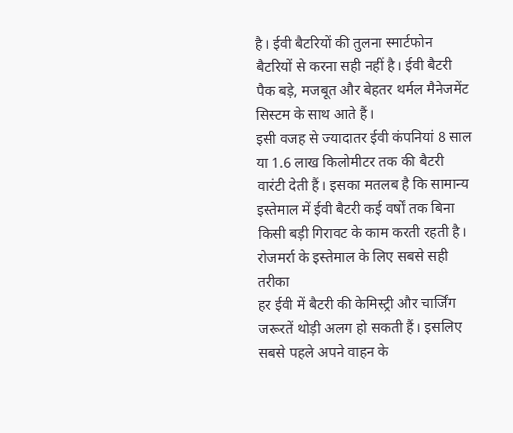है। ईवी बैटरियों की तुलना स्मार्टफोन बैटरियों से करना सही नहीं है। ईवी बैटरी पैक बड़े, मजबूत और बेहतर थर्मल मैनेजमेंट सिस्टम के साथ आते हैं।
इसी वजह से ज्यादातर ईवी कंपनियां 8 साल या 1.6 लाख किलोमीटर तक की बैटरी वारंटी देती हैं। इसका मतलब है कि सामान्य इस्तेमाल में ईवी बैटरी कई वर्षों तक बिना किसी बड़ी गिरावट के काम करती रहती है।
रोजमर्रा के इस्तेमाल के लिए सबसे सही तरीका
हर ईवी में बैटरी की केमिस्ट्री और चार्जिंग जरूरतें थोड़ी अलग हो सकती हैं। इसलिए सबसे पहले अपने वाहन के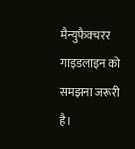मैन्युफैक्चरर गाइडलाइन को समझना जरूरी है।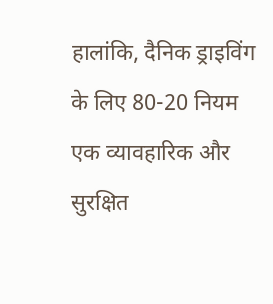हालांकि, दैनिक ड्राइविंग के लिए 80-20 नियम एक व्यावहारिक और सुरक्षित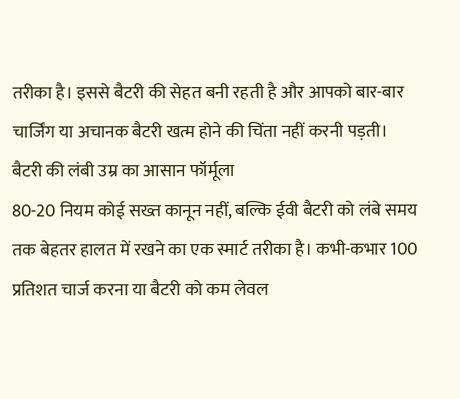तरीका है। इससे बैटरी की सेहत बनी रहती है और आपको बार-बार चार्जिंग या अचानक बैटरी खत्म होने की चिंता नहीं करनी पड़ती।
बैटरी की लंबी उम्र का आसान फॉर्मूला
80-20 नियम कोई सख्त कानून नहीं, बल्कि ईवी बैटरी को लंबे समय तक बेहतर हालत में रखने का एक स्मार्ट तरीका है। कभी-कभार 100 प्रतिशत चार्ज करना या बैटरी को कम लेवल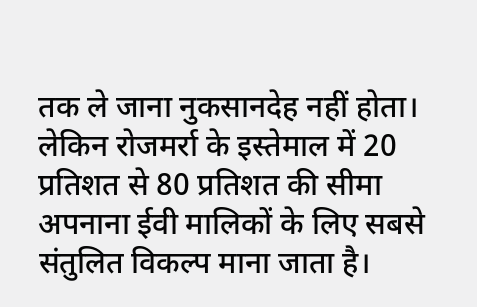तक ले जाना नुकसानदेह नहीं होता। लेकिन रोजमर्रा के इस्तेमाल में 20 प्रतिशत से 80 प्रतिशत की सीमा अपनाना ईवी मालिकों के लिए सबसे संतुलित विकल्प माना जाता है।